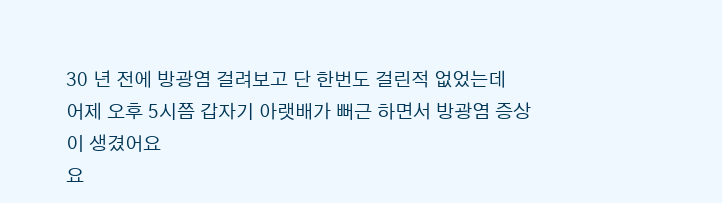30 년 전에 방광염 걸려보고 단 한번도 걸린적 없었는데
어제 오후 5시쯤 갑자기 아랫배가 뻐근 하면서 방광염 증상이 생겼어요
요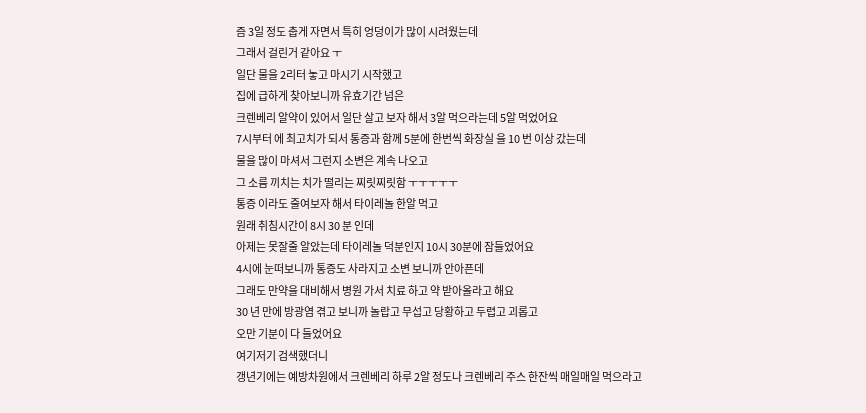즘 3일 정도 춥게 자면서 특히 엉덩이가 많이 시려웠는데
그래서 걸린거 같아요 ㅜ
일단 물을 2리터 놓고 마시기 시작했고
집에 급하게 찾아보니까 유효기간 넘은
크렌베리 알약이 있어서 일단 살고 보자 해서 3알 먹으라는데 5알 먹었어요
7시부터 에 최고치가 되서 통증과 함께 5분에 한번씩 화장실 을 10 번 이상 갔는데
물을 많이 마셔서 그런지 소변은 계속 나오고
그 소름 끼치는 치가 떨리는 찌릿찌릿함 ㅜㅜㅜㅜㅜ
통증 이라도 줄여보자 해서 타이레놀 한알 먹고
원래 취침시간이 8시 30 분 인데
아제는 못잘줄 알았는데 타이레놀 덕분인지 10시 30분에 잠들었어요
4시에 눈떠보니까 통증도 사라지고 소변 보니까 안아픈데
그래도 만약을 대비해서 병원 가서 치료 하고 약 받아올라고 해요
30 년 만에 방광염 겪고 보니까 놀랍고 무섭고 당황하고 두렵고 괴롭고
오만 기분이 다 들었어요
여기저기 검색했더니
갱년기에는 예방차원에서 크렌베리 하루 2알 정도나 크렌베리 주스 한잔씩 매일매일 먹으라고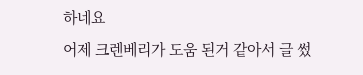하네요
어제 크렌베리가 도움 된거 같아서 글 썼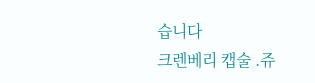습니다
크렌베리 캡술 .쥬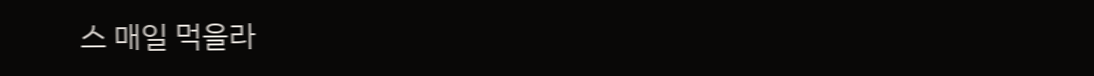스 매일 먹을라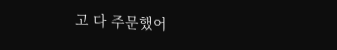고 다 주문했어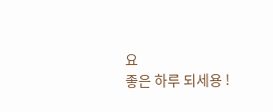요
좋은 하루 되세용 !